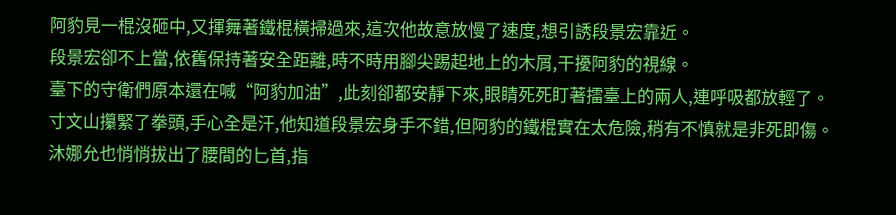阿豹見一棍沒砸中,又揮舞著鐵棍橫掃過來,這次他故意放慢了速度,想引誘段景宏靠近。
段景宏卻不上當,依舊保持著安全距離,時不時用腳尖踢起地上的木屑,干擾阿豹的視線。
臺下的守衛們原本還在喊“阿豹加油”,此刻卻都安靜下來,眼睛死死盯著擂臺上的兩人,連呼吸都放輕了。
寸文山攥緊了拳頭,手心全是汗,他知道段景宏身手不錯,但阿豹的鐵棍實在太危險,稍有不慎就是非死即傷。
沐娜允也悄悄拔出了腰間的匕首,指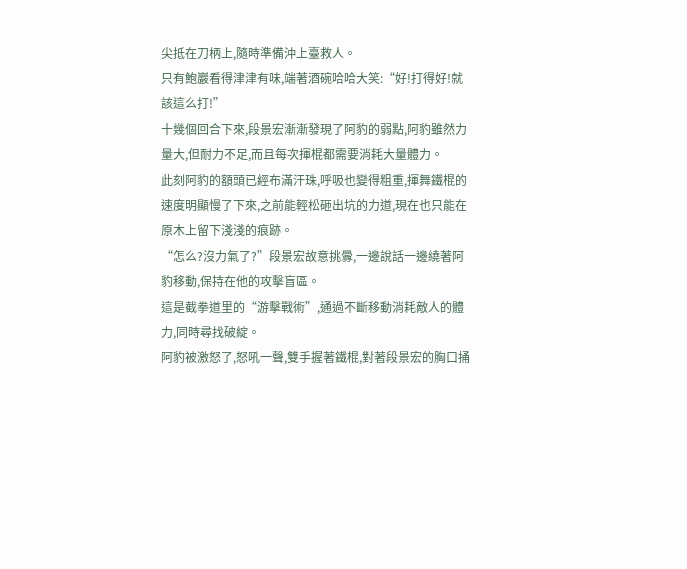尖抵在刀柄上,隨時準備沖上臺救人。
只有鮑巖看得津津有味,端著酒碗哈哈大笑:“好!打得好!就該這么打!”
十幾個回合下來,段景宏漸漸發現了阿豹的弱點,阿豹雖然力量大,但耐力不足,而且每次揮棍都需要消耗大量體力。
此刻阿豹的額頭已經布滿汗珠,呼吸也變得粗重,揮舞鐵棍的速度明顯慢了下來,之前能輕松砸出坑的力道,現在也只能在原木上留下淺淺的痕跡。
“怎么?沒力氣了?”段景宏故意挑釁,一邊說話一邊繞著阿豹移動,保持在他的攻擊盲區。
這是截拳道里的“游擊戰術”,通過不斷移動消耗敵人的體力,同時尋找破綻。
阿豹被激怒了,怒吼一聲,雙手握著鐵棍,對著段景宏的胸口捅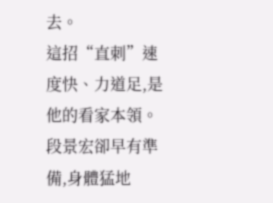去。
這招“直刺”速度快、力道足,是他的看家本領。
段景宏卻早有準備,身體猛地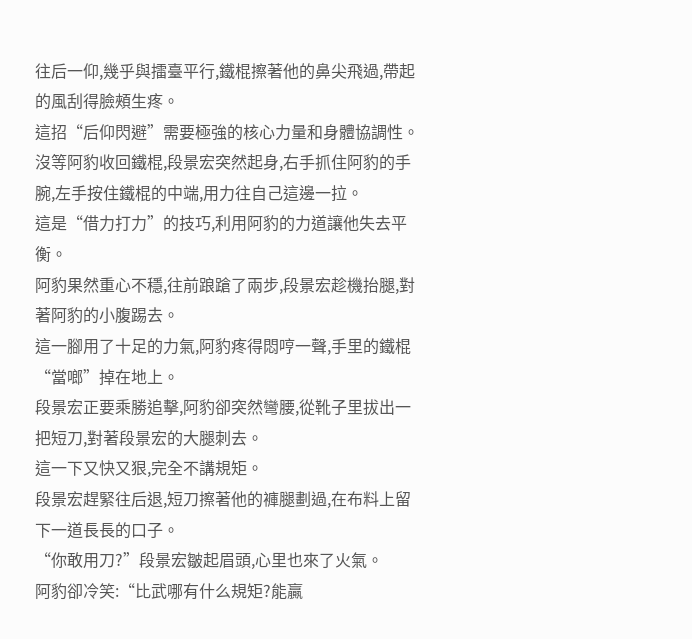往后一仰,幾乎與擂臺平行,鐵棍擦著他的鼻尖飛過,帶起的風刮得臉頰生疼。
這招“后仰閃避”需要極強的核心力量和身體協調性。
沒等阿豹收回鐵棍,段景宏突然起身,右手抓住阿豹的手腕,左手按住鐵棍的中端,用力往自己這邊一拉。
這是“借力打力”的技巧,利用阿豹的力道讓他失去平衡。
阿豹果然重心不穩,往前踉蹌了兩步,段景宏趁機抬腿,對著阿豹的小腹踢去。
這一腳用了十足的力氣,阿豹疼得悶哼一聲,手里的鐵棍“當啷”掉在地上。
段景宏正要乘勝追擊,阿豹卻突然彎腰,從靴子里拔出一把短刀,對著段景宏的大腿刺去。
這一下又快又狠,完全不講規矩。
段景宏趕緊往后退,短刀擦著他的褲腿劃過,在布料上留下一道長長的口子。
“你敢用刀?”段景宏皺起眉頭,心里也來了火氣。
阿豹卻冷笑:“比武哪有什么規矩?能贏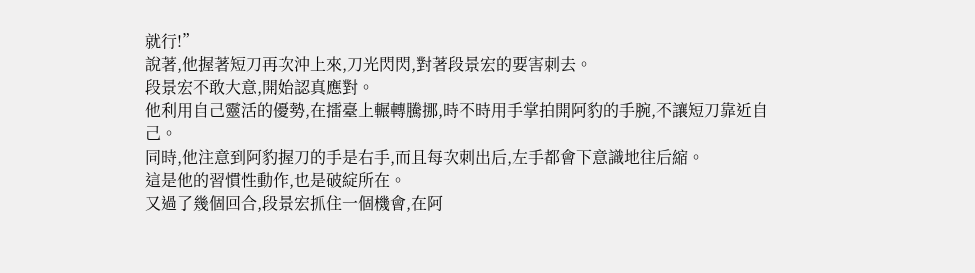就行!”
說著,他握著短刀再次沖上來,刀光閃閃,對著段景宏的要害刺去。
段景宏不敢大意,開始認真應對。
他利用自己靈活的優勢,在擂臺上輾轉騰挪,時不時用手掌拍開阿豹的手腕,不讓短刀靠近自己。
同時,他注意到阿豹握刀的手是右手,而且每次刺出后,左手都會下意識地往后縮。
這是他的習慣性動作,也是破綻所在。
又過了幾個回合,段景宏抓住一個機會,在阿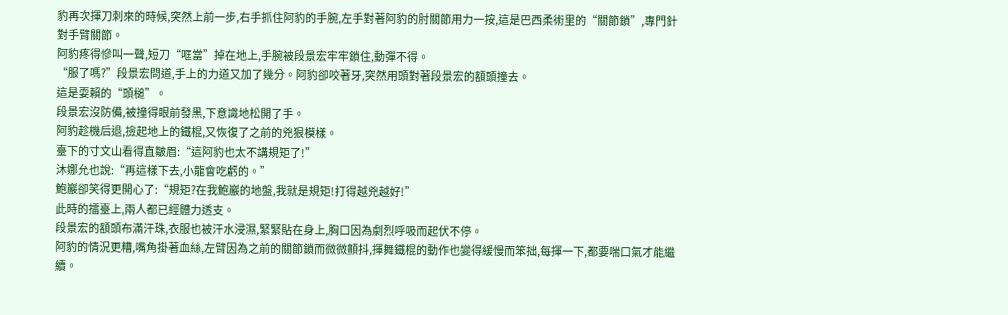豹再次揮刀刺來的時候,突然上前一步,右手抓住阿豹的手腕,左手對著阿豹的肘關節用力一按,這是巴西柔術里的“關節鎖”,專門針對手臂關節。
阿豹疼得慘叫一聲,短刀“哐當”掉在地上,手腕被段景宏牢牢鎖住,動彈不得。
“服了嗎?”段景宏問道,手上的力道又加了幾分。阿豹卻咬著牙,突然用頭對著段景宏的額頭撞去。
這是耍賴的“頭槌”。
段景宏沒防備,被撞得眼前發黑,下意識地松開了手。
阿豹趁機后退,撿起地上的鐵棍,又恢復了之前的兇狠模樣。
臺下的寸文山看得直皺眉:“這阿豹也太不講規矩了!”
沐娜允也說:“再這樣下去,小龍會吃虧的。”
鮑巖卻笑得更開心了:“規矩?在我鮑巖的地盤,我就是規矩!打得越兇越好!”
此時的擂臺上,兩人都已經體力透支。
段景宏的額頭布滿汗珠,衣服也被汗水浸濕,緊緊貼在身上,胸口因為劇烈呼吸而起伏不停。
阿豹的情況更糟,嘴角掛著血絲,左臂因為之前的關節鎖而微微顫抖,揮舞鐵棍的動作也變得緩慢而笨拙,每揮一下,都要喘口氣才能繼續。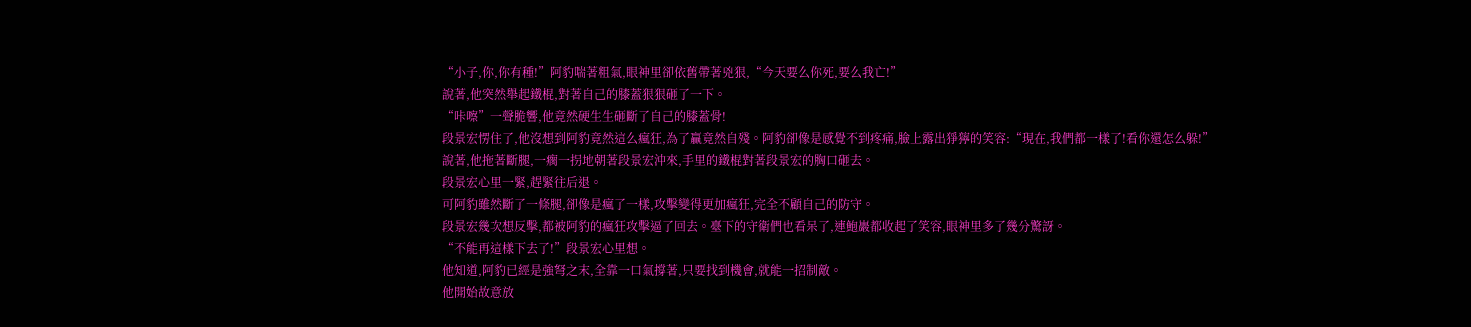“小子,你,你有種!”阿豹喘著粗氣,眼神里卻依舊帶著兇狠,“今天要么你死,要么我亡!”
說著,他突然舉起鐵棍,對著自己的膝蓋狠狠砸了一下。
“咔嚓”一聲脆響,他竟然硬生生砸斷了自己的膝蓋骨!
段景宏愣住了,他沒想到阿豹竟然這么瘋狂,為了贏竟然自殘。阿豹卻像是感覺不到疼痛,臉上露出猙獰的笑容:“現在,我們都一樣了!看你還怎么躲!”
說著,他拖著斷腿,一瘸一拐地朝著段景宏沖來,手里的鐵棍對著段景宏的胸口砸去。
段景宏心里一緊,趕緊往后退。
可阿豹雖然斷了一條腿,卻像是瘋了一樣,攻擊變得更加瘋狂,完全不顧自己的防守。
段景宏幾次想反擊,都被阿豹的瘋狂攻擊逼了回去。臺下的守衛們也看呆了,連鮑巖都收起了笑容,眼神里多了幾分驚訝。
“不能再這樣下去了!”段景宏心里想。
他知道,阿豹已經是強弩之末,全靠一口氣撐著,只要找到機會,就能一招制敵。
他開始故意放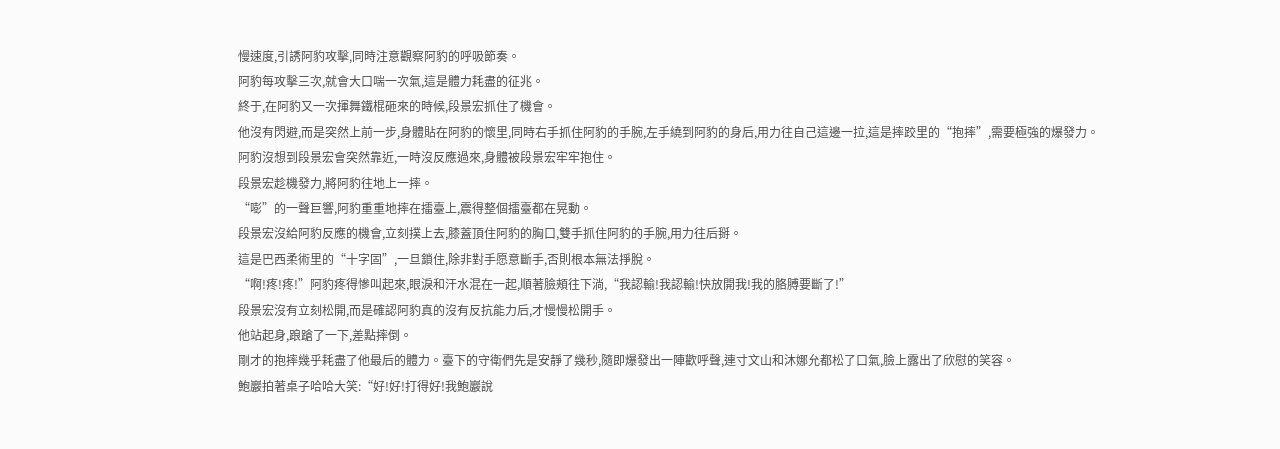慢速度,引誘阿豹攻擊,同時注意觀察阿豹的呼吸節奏。
阿豹每攻擊三次,就會大口喘一次氣,這是體力耗盡的征兆。
終于,在阿豹又一次揮舞鐵棍砸來的時候,段景宏抓住了機會。
他沒有閃避,而是突然上前一步,身體貼在阿豹的懷里,同時右手抓住阿豹的手腕,左手繞到阿豹的身后,用力往自己這邊一拉,這是摔跤里的“抱摔”,需要極強的爆發力。
阿豹沒想到段景宏會突然靠近,一時沒反應過來,身體被段景宏牢牢抱住。
段景宏趁機發力,將阿豹往地上一摔。
“嘭”的一聲巨響,阿豹重重地摔在擂臺上,震得整個擂臺都在晃動。
段景宏沒給阿豹反應的機會,立刻撲上去,膝蓋頂住阿豹的胸口,雙手抓住阿豹的手腕,用力往后掰。
這是巴西柔術里的“十字固”,一旦鎖住,除非對手愿意斷手,否則根本無法掙脫。
“啊!疼!疼!”阿豹疼得慘叫起來,眼淚和汗水混在一起,順著臉頰往下淌,“我認輸!我認輸!快放開我!我的胳膊要斷了!”
段景宏沒有立刻松開,而是確認阿豹真的沒有反抗能力后,才慢慢松開手。
他站起身,踉蹌了一下,差點摔倒。
剛才的抱摔幾乎耗盡了他最后的體力。臺下的守衛們先是安靜了幾秒,隨即爆發出一陣歡呼聲,連寸文山和沐娜允都松了口氣,臉上露出了欣慰的笑容。
鮑巖拍著桌子哈哈大笑:“好!好!打得好!我鮑巖說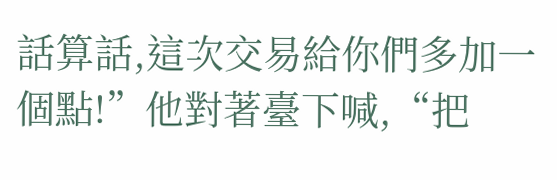話算話,這次交易給你們多加一個點!”他對著臺下喊,“把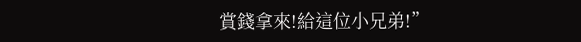賞錢拿來!給這位小兄弟!”